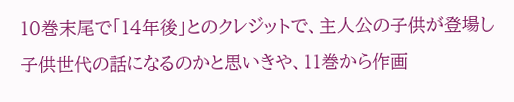10巻末尾で「14年後」とのクレジットで、主人公の子供が登場し子供世代の話になるのかと思いきや、11巻から作画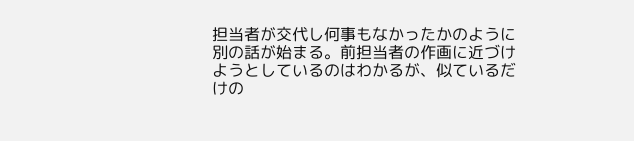担当者が交代し何事もなかったかのように別の話が始まる。前担当者の作画に近づけようとしているのはわかるが、似ているだけの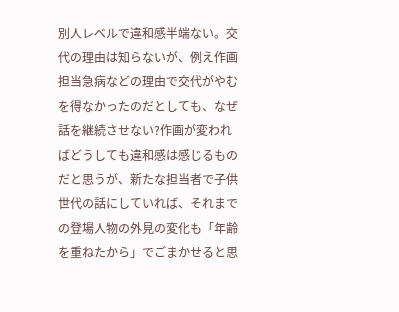別人レベルで違和感半端ない。交代の理由は知らないが、例え作画担当急病などの理由で交代がやむを得なかったのだとしても、なぜ話を継続させない?作画が変わればどうしても違和感は感じるものだと思うが、新たな担当者で子供世代の話にしていれば、それまでの登場人物の外見の変化も「年齢を重ねたから」でごまかせると思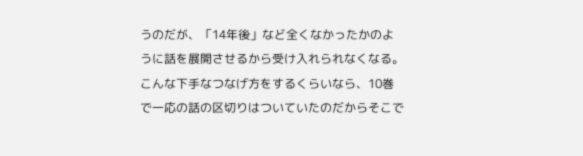うのだが、「14年後」など全くなかったかのように話を展開させるから受け入れられなくなる。こんな下手なつなげ方をするくらいなら、10巻で一応の話の区切りはついていたのだからそこで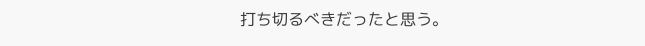打ち切るべきだったと思う。